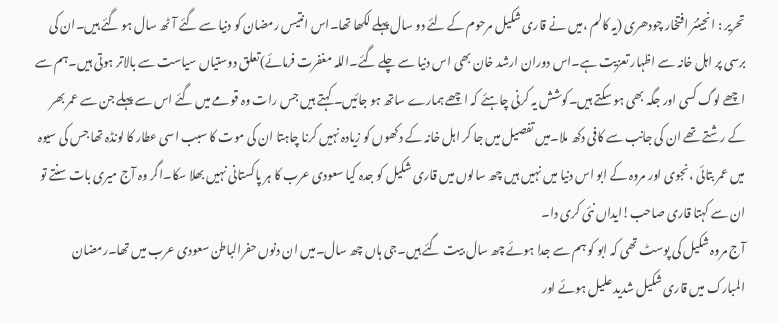تحریر : انجینئر افتخار چودھری (یہ کالم ،میں نے قاری شکیل مرحوم کے لئے دو سال پہلے لکھا تھا۔اس انتیس رمضان کو دنیا سے گئے آٹھ سال ہو گئے ہیں۔ان کی برسی پر اہل خانہ سے اظہار تعزیت ہے۔اس دوران ارشد خان بھی اس دنیا سے چلے گئے۔اللہ مغفرت فرمائے)تعلق دوستیاں سیاست سے بالاتر ہوتی ہیں۔ہم سے اچھے لوگ کسی اور جگہ بھی ہو سکتے ہیں۔کوشش یہ کرنی چاہئے کہ اچھے ہمارے ساتھ ہو جائیں۔ کہتے ہیں جس رات وہ قومے میں گئے اس سے پہلے جن سے عمر بھر کے رشتے تھے ان کی جانب سے کافی دکھ ملا۔میں تفصیل میں جا کر اہل خانہ کے دکھوں کو زیادہ نہیں کرنا چاہتا ان کی موت کا سبب اسی عطار کا لونڈہ تھا جس کی سیوہ میں عمر بتائی ،نجوی اور مروہ کے ابو اس دنیا میں نہیں ہیں چھ سالوں میں قاری شکیل کو جدہ کیا سعودی عرب کا ہر پاکستانی نہیں بھلا سکا۔اگر وہ آج میری بات سنتے تو ان سے کہتا قاری صاحب!ایداں نئی کری دا۔
آج مروہ شکیل کی پوسٹ تھی کہ ابو کو ہم سے جدا ہوئے چھ سال بیت گئے ہیں۔جی ہاں چھ سال۔میں ان دنوں حفرالباطن سعودی عرب میں تھا۔رمضان المبارک میں قاری شکیل شدید علیل ہوئے اور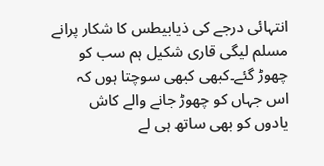انتہائی درجے کی ذیابیطس کا شکار پرانے مسلم لیگی قاری شکیل ہم سب کو چھوڑ گئے۔کبھی کبھی سوچتا ہوں کہ اس جہاں کو چھوڑ جانے والے کاش یادوں کو بھی ساتھ ہی لے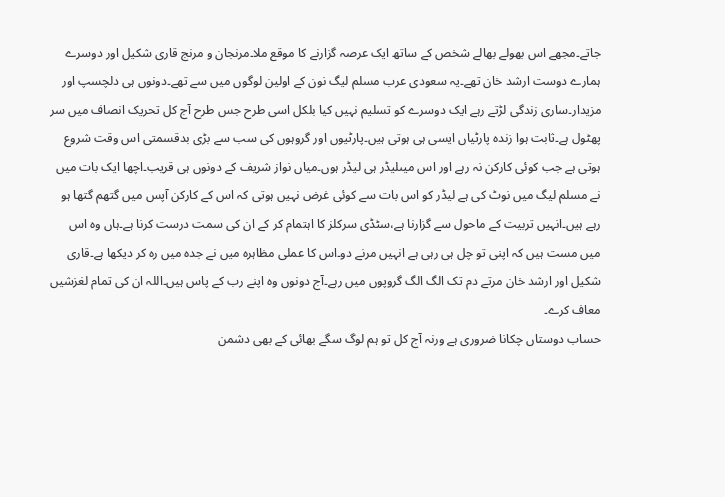جاتے۔مجھے اس بھولے بھالے شخص کے ساتھ ایک عرصہ گزارنے کا موقع ملا۔مرنجان و مرنج قاری شکیل اور دوسرے ہمارے دوست ارشد خان تھے۔یہ سعودی عرب مسلم لیگ نون کے اولین لوگوں میں سے تھے۔دونوں ہی دلچسپ اور مزیدار۔ساری زندگی لڑتے رہے ایک دوسرے کو تسلیم نہیں کیا بلکل اسی طرح جس طرح آج کل تحریک انصاف میں سر پھٹول ہے۔ثابت ہوا زندہ پارٹیاں ایسی ہی ہوتی ہیں۔پارٹیوں اور گروہوں کی سب سے بڑی بدقسمتی اس وقت شروع ہوتی ہے جب کوئی کارکن نہ رہے اور اس میںلیڈر ہی لیڈر ہوں۔میاں نواز شریف کے دونوں ہی قریب۔اچھا ایک بات میں نے مسلم لیگ میں نوٹ کی ہے لیڈر کو اس بات سے کوئی غرض نہیں ہوتی کہ اس کے کارکن آپس میں گتھم گتھا ہو رہے ہیں۔انہیں تربیت کے ماحول سے گزارنا ہے،سٹڈی سرکلز کا اہتمام کر کے ان کی سمت درست کرنا ہے۔ہاں وہ اس میں مست ہیں کہ اپنی تو چل ہی رہی ہے انہیں مرنے دو۔اس کا عملی مظاہرہ میں نے جدہ میں رہ کر دیکھا ہے۔قاری شکیل اور ارشد خان مرتے دم تک الگ الگ گروپوں میں رہے۔آج دونوں وہ اپنے رب کے پاس ہیں۔اللہ ان کی تمام لغزشیں معاف کرے۔
حساب دوستاں چکانا ضروری ہے ورنہ آج کل تو ہم لوگ سگے بھائی کے بھی دشمن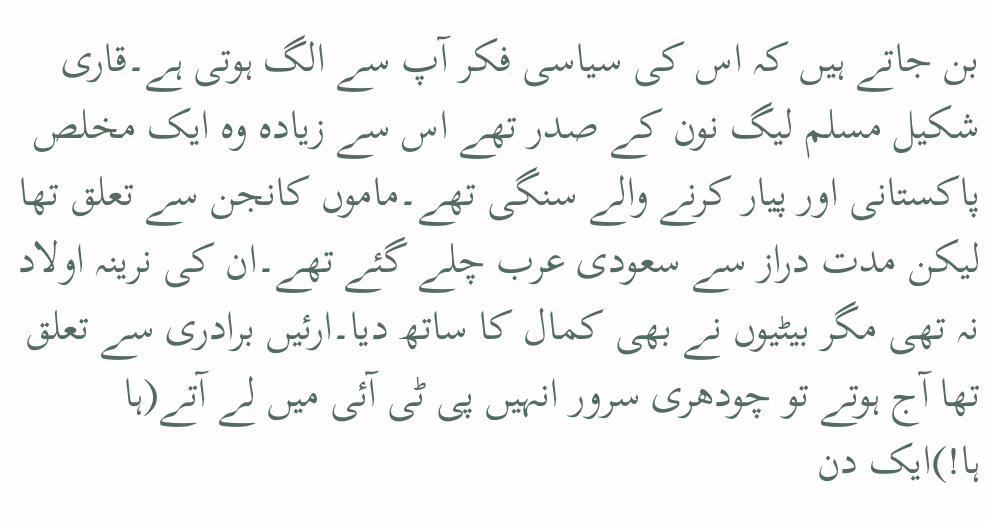بن جاتے ہیں کہ اس کی سیاسی فکر آپ سے الگ ہوتی ہے۔قاری شکیل مسلم لیگ نون کے صدر تھے اس سے زیادہ وہ ایک مخلص پاکستانی اور پیار کرنے والے سنگی تھے۔ماموں کانجن سے تعلق تھا لیکن مدت دراز سے سعودی عرب چلے گئے تھے۔ان کی نرینہ اولاد نہ تھی مگر بیٹیوں نے بھی کمال کا ساتھ دیا۔ارئیں برادری سے تعلق تھا آج ہوتے تو چودھری سرور انہیں پی ٹی آئی میں لے آتے(ہا ہا!)ایک دن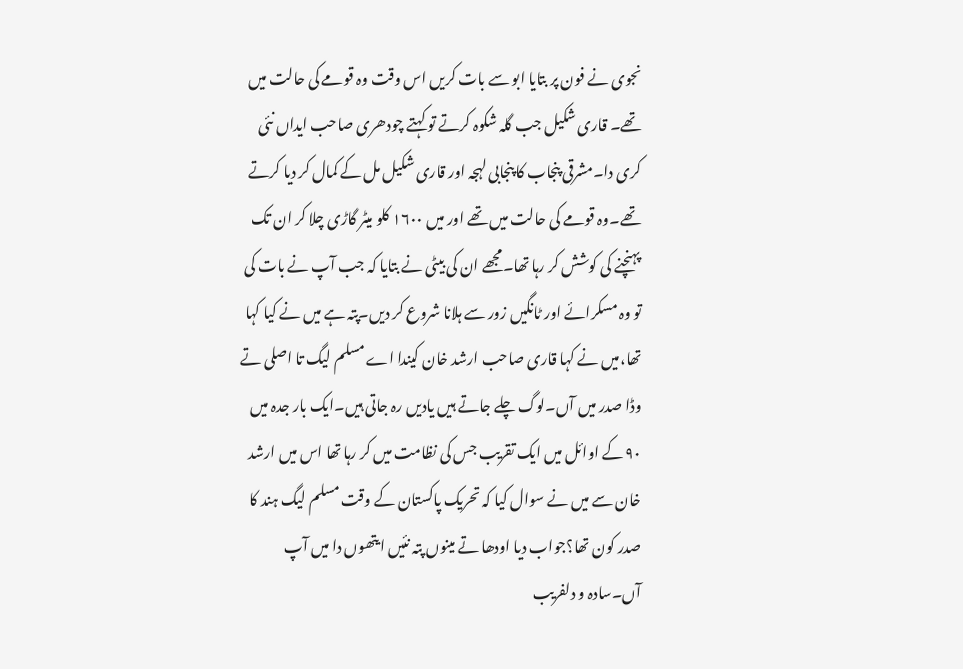نجوی نے فون پر بتایا ابو سے بات کریں اس وقت وہ قومے کی حالت میں تھے۔ قاری شکیل جب گلہ شکوہ کرتے تو کہتے چودھری صاحب ایداں نئی کری دا۔مشرقی پنجاب کا پنجابی لہجہ اور قاری شکیل مل کے کمال کر دیا کرتے تھے۔وہ قومے کی حالت میں تھے اور میں ١٦٠٠ کلو میٹر گاڑی چلا کر ان تک پہنچنے کی کوشش کر رہا تھا۔مجھے ان کی بیٹی نے بتایا کہ جب آپ نے بات کی تو وہ مسکرائے اور ٹانگیں زور سے ہلانا شروع کر دیں۔پتہ ہے میں نے کیا کہا تھا،میں نے کہا قاری صاحب ارشد خان کیندا اے مسلم لیگ تا اصلی تے وڈا صدر میں آں۔لوگ چلے جاتے ہیں یادیں رہ جاتی ہیں۔ایک بار جدہ میں ٩٠ کے اوائل میں ایک تقریب جس کی نظامت میں کر رہا تھا اس میں ارشد خان سے میں نے سوال کیا کہ تحریک پاکستان کے وقت مسلم لیگ ہند کا صدر کون تھا؟جواب دیا اودھا تے مینوں پتہ نئیں ایتھوں دا میں آپ آں۔سادہ و دلفریب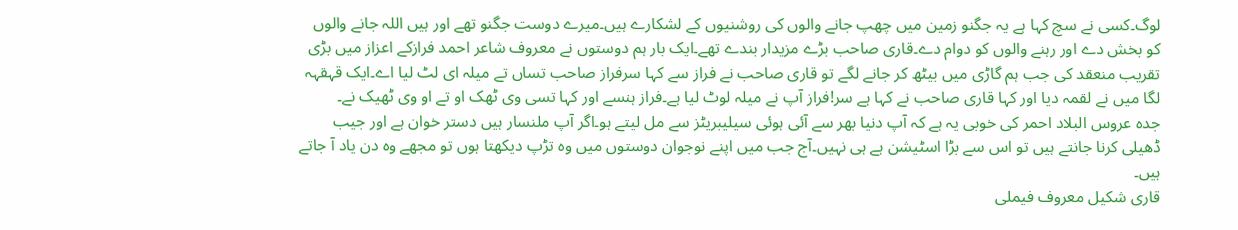لوگ۔کسی نے سچ کہا ہے یہ جگنو زمین میں چھپ جانے والوں کی روشنیوں کے لشکارے ہیں۔میرے دوست جگنو تھے اور ہیں اللہ جانے والوں کو بخش دے اور رہنے والوں کو دوام دے۔قاری صاحب بڑے مزیدار بندے تھے۔ایک بار ہم دوستوں نے معروف شاعر احمد فرازکے اعزاز میں بڑی تقریب منعقد کی جب ہم گاڑی میں بیٹھ کر جانے لگے تو قاری صاحب نے فراز سے کہا سرفراز صاحب تساں تے میلہ ای لٹ لیا اے۔ایک قہقہہ لگا میں نے لقمہ دیا اور کہا قاری صاحب نے کہا ہے سر!فراز آپ نے میلہ لوٹ لیا ہے۔فراز ہنسے اور کہا تسی وی ٹھک او تے او وی ٹھیک نے۔
جدہ عروس البلاد احمر کی خوبی یہ ہے کہ آپ دنیا بھر سے آئی ہوئی سیلیبریٹز سے مل لیتے ہو۔اگر آپ ملنسار ہیں دستر خوان ہے اور جیب ڈھیلی کرنا جانتے ہیں تو اس سے بڑا اسٹیشن ہے ہی نہیں۔آج جب میں اپنے نوجوان دوستوں میں وہ تڑپ دیکھتا ہوں تو مجھے وہ دن یاد آ جاتے ہیں۔
قاری شکیل معروف فیملی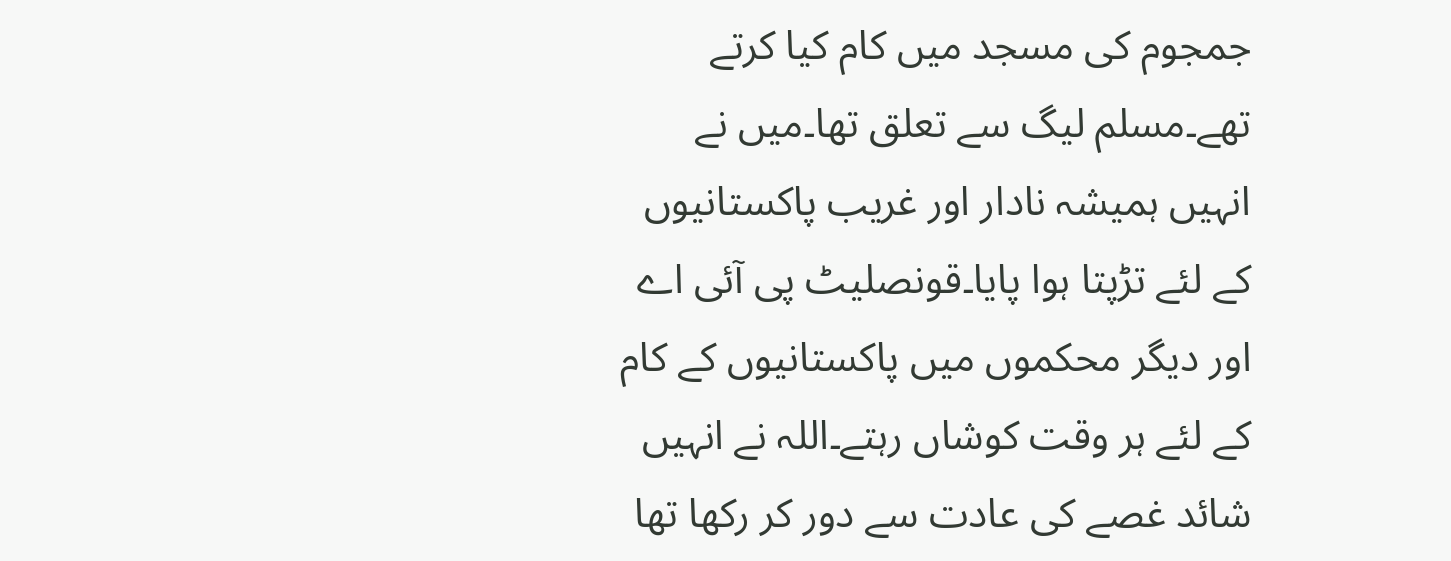جمجوم کی مسجد میں کام کیا کرتے تھے۔مسلم لیگ سے تعلق تھا۔میں نے انہیں ہمیشہ نادار اور غریب پاکستانیوں کے لئے تڑپتا ہوا پایا۔قونصلیٹ پی آئی اے اور دیگر محکموں میں پاکستانیوں کے کام کے لئے ہر وقت کوشاں رہتے۔اللہ نے انہیں شائد غصے کی عادت سے دور کر رکھا تھا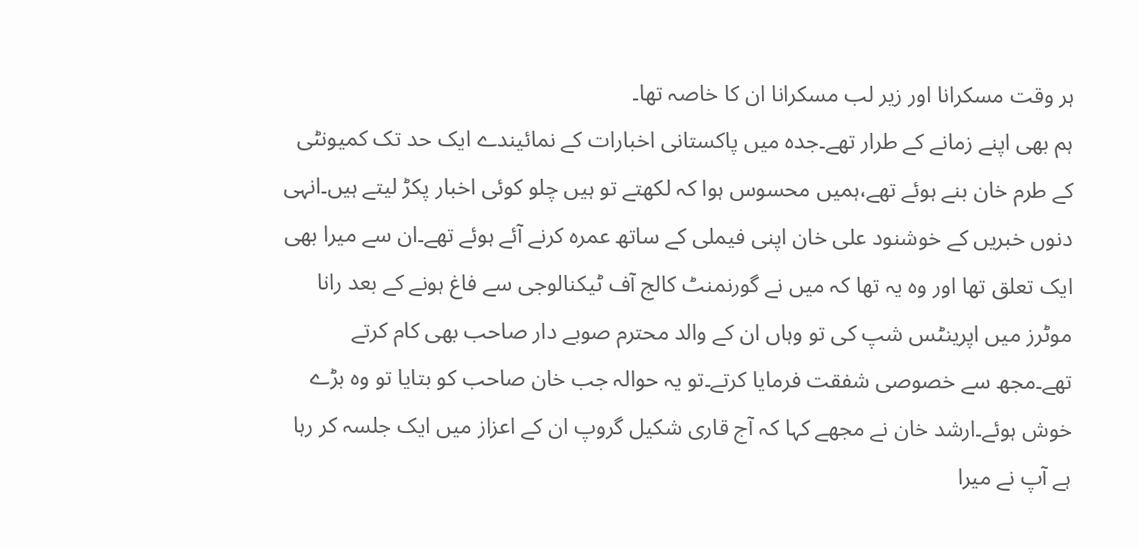ہر وقت مسکرانا اور زیر لب مسکرانا ان کا خاصہ تھا۔
ہم بھی اپنے زمانے کے طرار تھے۔جدہ میں پاکستانی اخبارات کے نمائیندے ایک حد تک کمیونٹی کے طرم خان بنے ہوئے تھے،ہمیں محسوس ہوا کہ لکھتے تو ہیں چلو کوئی اخبار پکڑ لیتے ہیں۔انہی دنوں خبریں کے خوشنود علی خان اپنی فیملی کے ساتھ عمرہ کرنے آئے ہوئے تھے۔ان سے میرا بھی ایک تعلق تھا اور وہ یہ تھا کہ میں نے گورنمنٹ کالج آف ٹیکنالوجی سے فاغ ہونے کے بعد رانا موٹرز میں اپرینٹس شپ کی تو وہاں ان کے والد محترم صوبے دار صاحب بھی کام کرتے تھے۔مجھ سے خصوصی شفقت فرمایا کرتے۔تو یہ حوالہ جب خان صاحب کو بتایا تو وہ بڑے خوش ہوئے۔ارشد خان نے مجھے کہا کہ آج قاری شکیل گروپ ان کے اعزاز میں ایک جلسہ کر رہا ہے آپ نے میرا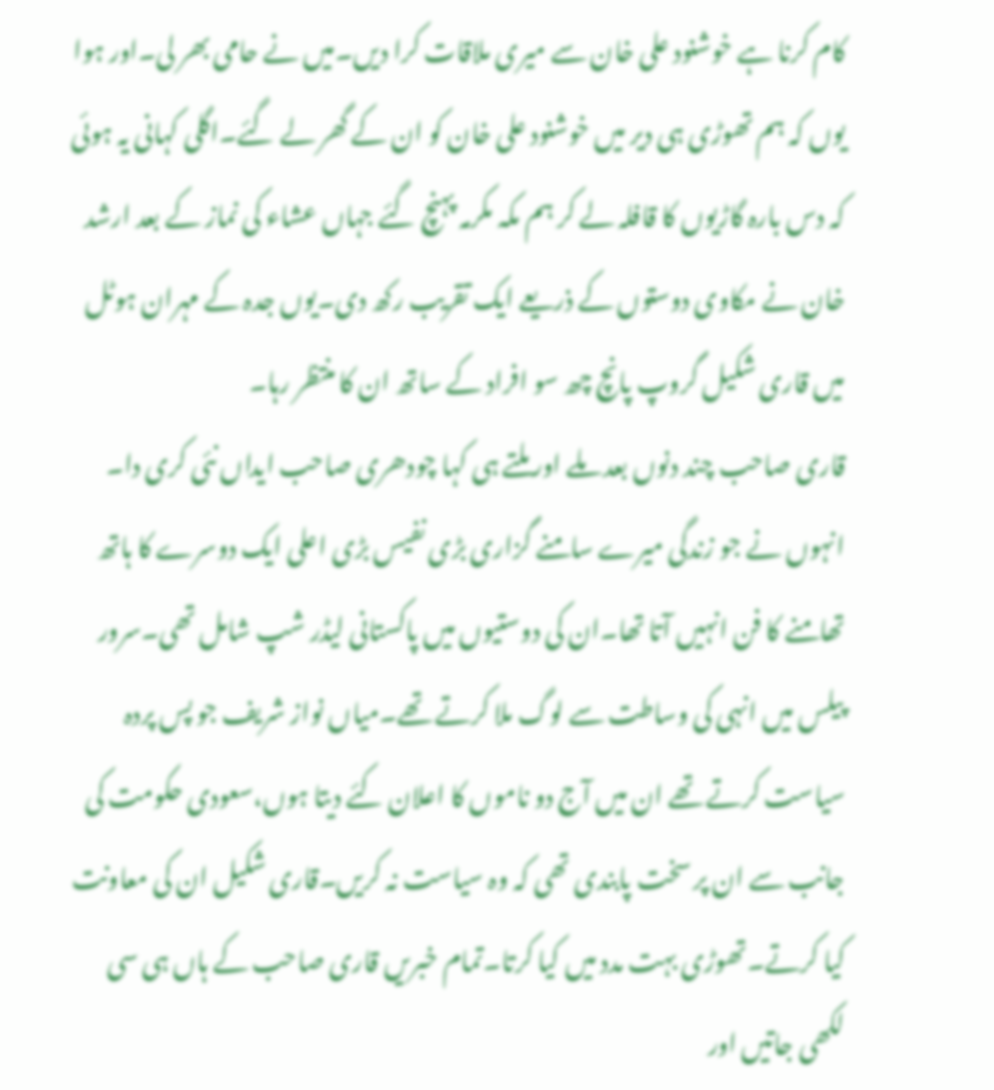کام کرنا ہے خوشنود علی خان سے میری ملاقات کرا دیں۔میں نے حامی بھر لی۔اور ہوا یوں کہ ہم تھوڑی ہی دیر میں خوشنود علی خان کو ان کے گھر لے گئے۔اگلی کہانی یہ ہوئی کہ دس بارہ گاڑیوں کا قافلہ لے کر ہم مکہ مکرمہ پہنچ گئے جہاں عشاء کی نماز کے بعد ارشد خان نے مکاوی دوستوں کے ذریعے ایک تقریب رکھ دی۔یوں جدہ کے مہران ہوٹل میں قاری شکیل گروپ پانچ چھ سو افراد کے ساتھ ان کا منتظر رہا۔
قاری صاحب چند دنوں بعد ملے اور ملتے ہی کہا چودھری صاحب ایداں نئی کری دا۔
انہوں نے جو زندگی میرے سامنے گزاری بڑی نفیس بڑی اعلی ایک دوسرے کا ہاتھ تھامنے کا فن انہیں آتا تھا۔ان کی دوستیوں میں پاکستانی لیڈر شپ شامل تھی۔سرور پیلس میں انہی کی وساطت سے لوگ ملا کرتے تھے۔میاں نواز شریف جو پس پردہ سیاست کرتے تھے ان میں آج دو ناموں کا اعلان کئے دیتا ہوں،سعودی حکومت کی جانب سے ان پر سخت پابندی تھی کہ وہ سیاست نہ کریں۔قاری شکیل ان کی معاونت کیا کرتے۔تھوڑی بہت مدد میں کیا کرتا۔تمام خبریں قاری صاحب کے ہاں ہی سی لکھی جاتیں اور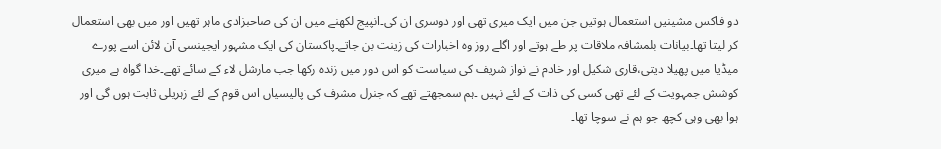دو فاکس مشینیں استعمال ہوتیں جن میں ایک میری تھی اور دوسری ان کی۔انپیج لکھنے میں ان کی صاحبزادی ماہر تھیں اور میں بھی استعمال کر لیتا تھا۔بیانات بلمشافہ ملاقات پر طے ہوتے اور اگلے روز وہ اخبارات کی زینت بن جاتے۔پاکستان کی ایک مشہور ایجینسی آن لائن اسے پورے میڈیا میں پھیلا دیتی،قاری شکیل اور خادم نے نواز شریف کی سیاست کو اس دور میں زندہ رکھا جب مارشل لاء کے سائے تھے۔خدا گواہ ہے میری کوشش جمہویت کے لئے تھی کسی کی ذات کے لئے نہیں ۔ہم سمجھتے تھے کہ جنرل مشرف کی پالیسیاں اس قوم کے لئے زہریلی ثابت ہوں گی اور ہوا بھی وہی کچھ جو ہم نے سوچا تھا۔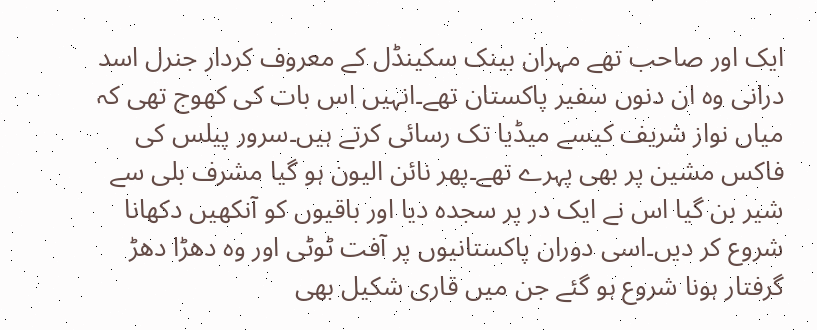ایک اور صاحب تھے مہران بینک سکینڈل کے معروف کردار جنرل اسد درانی وہ ان دنوں سفیر پاکستان تھے۔انہیں اس بات کی کھوج تھی کہ میاں نواز شریف کیسے میڈیا تک رسائی کرتے ہیں۔سرور پیلس کی فاکس مشین پر بھی پہرے تھے۔پھر نائن الیون ہو گیا مشرف بلی سے شیر بن گیا اس نے ایک در پر سجدہ دیا اور باقیوں کو آنکھیں دکھانا شروع کر دیں۔اسی دوران پاکستانیوں پر آفت ٹوٹی اور وہ دھڑا دھڑ گرفتار ہونا شروع ہو گئے جن میں قاری شکیل بھی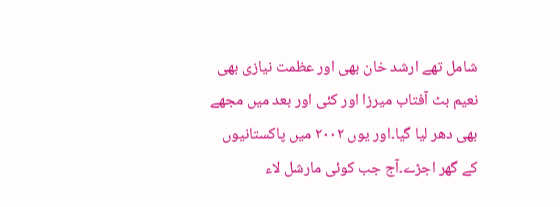شامل تھے ارشد خان بھی اور عظمت نیازی بھی نعیم بٹ آفتاب میرزا اور کئی اور بعد میں مجھے بھی دھر لیا گیا۔اور یوں ٢٠٠٢ میں پاکستانیوں کے گھر اجڑے۔آج جب کوئی مارشل لاء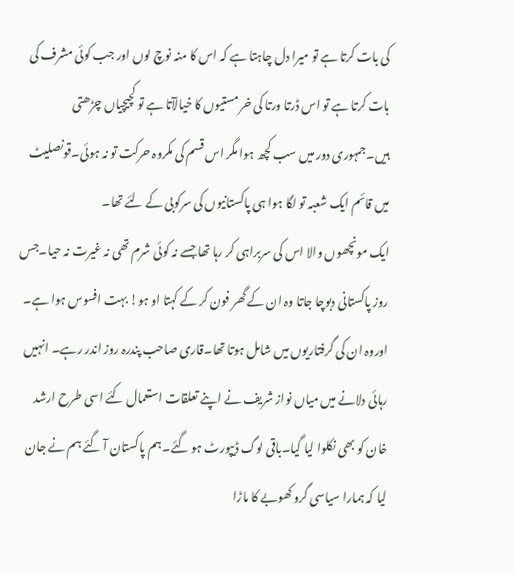کی بات کرتا ہے تو میرا دل چاہتا ہے کہ اس کا منہ نوچ لوں اور جب کوئی مشرف کی بات کرتا ہے تو اس ڈرتا ورتا کی خر مستیوں کا خیالآتا ہے تو کچیچیاں چڑھتی ہیں۔جمہوری دور میں سب کچھ ہوا مگر اس قسم کی مکروہ حرکت تو نہ ہوئی۔قونصلیٹ میں قائم ایک شعبہ تو لگا ہوا ہی پاکستانیوں کی سرکوبی کے لئے تھا۔
ایک مونچھوں والا اس کی سربراہی کر رہا تھا جسے نہ کوئی شرم تھی نہ غیرت نہ حیا۔جس روز پاکستانی دبوچا جاتا وہ ان کے گھر فون کر کے کہتا او ہو! بہت افسوس ہوا ہے۔ اوروہ ان کی گرفتاریوں میں شامل ہوتا تھا۔قاری صاحب پندرہ روز اندر رہے۔ انہیں رہائی دلانے میں میاں نواز شریف نے اپنے تعلقات استعمال کئے اسی طرح ارشد خان کو بھی نکلوا لیا گیا۔باقی لوگ ڈیپورٹ ہو گئے۔ہم پاکستان آ گئے ہم نے جان لیا کہ ہمارا سیاسی گرو کھوبے کا ماڑا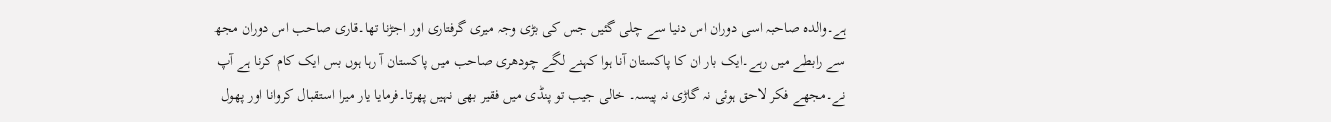ہے۔والدہ صاحبہ اسی دوران اس دنیا سے چلی گئیں جس کی بڑی وجہ میری گرفتاری اور اجڑنا تھا۔قاری صاحب اس دوران مجھ سے رابطے میں رہے۔ایک بار ان کا پاکستان آنا ہوا کہنے لگے چودھری صاحب میں پاکستان آ رہا ہوں بس ایک کام کرنا ہے آپ نے۔مجھے فکر لاحق ہوئی نہ گاڑی نہ پیسہ۔ خالی جیب تو پنڈی میں فقیر بھی نہیں پھرتا۔فرمایا یار میرا استقبال کروانا اور پھول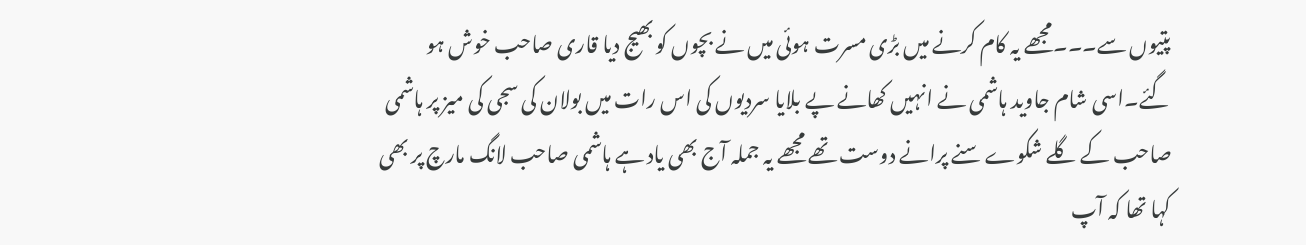پتیوں سے۔۔۔مجھے یہ کام کرنے میں بڑی مسرت ہوئی میں نے بچوں کو بھیج دیا قاری صاحب خوش ہو گئے۔اسی شام جاوید ہاشمی نے انہیں کھانے پے بلایا سردیوں کی اس رات میں بولان کی سجی کی میز پر ہاشمی صاحب کے گلے شکوے سنے پرانے دوست تھے مجھے یہ جملہ آج بھی یاد ہے ہاشمی صاحب لانگ مارچ پر بھی کہا تھا کہ آپ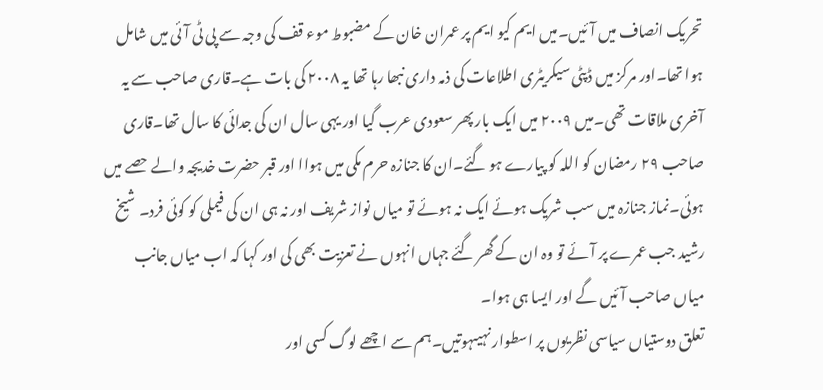تحریک انصاف میں آئیں۔میں ایم کیو ایم پر عمران خان کے مضبوط موء قف کی وجہ سے پی ٹی آئی میں شامل ہوا تھا۔اور مرکز میں ڈپٹی سیکریٹری اطلاعات کی ذمہ داری نبھا رہا تھا یہ ٢٠٠٨ کی بات ہے۔قاری صاحب سے یہ آخری ملاقات تھی۔میں ٢٠٠٩ میں ایک بار پھر سعودی عرب گیا اور یہی سال ان کی جدائی کا سال تھا۔قاری صاحب ٢٩ رمضان کو اللہ کو پیارے ہو گئے۔ان کا جنازہ حرم مکی میں ہواا اور قبر حضرت خدیجہ والے حصے میں ہوئی۔نماز جنازہ میں سب شریک ہوئے ایک نہ ہوئے تو میاں نواز شریف اور نہ ہی ان کی فیملی کو کوئی فرد۔ شیخ رشید جب عمرے پر آئے تو وہ ان کے گھر گئے جہاں انہوں نے تعزیت بھی کی اور کہا کہ اب میاں جانب میاں صاحب آئیں گے اور ایسا ہی ہوا۔
تعلق دوستیاں سیاسی نظریوں پر اسطوار نہیںہوتیں۔ہم سے اچھے لوگ کسی اور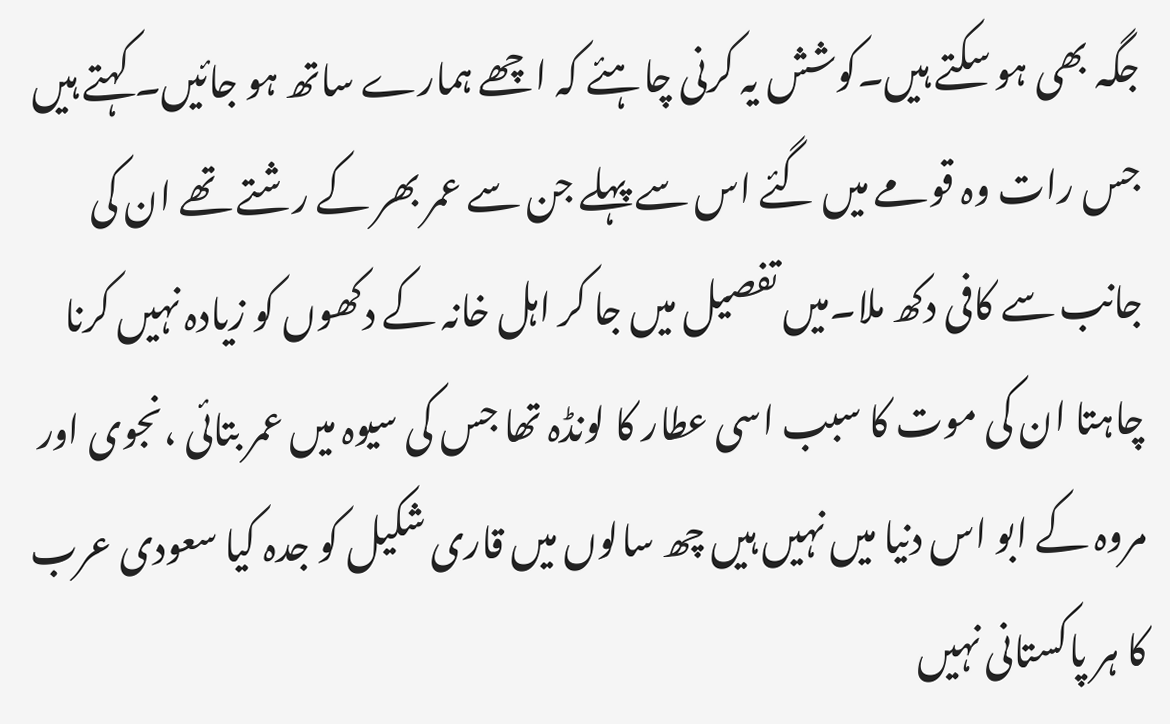جگہ بھی ہو سکتے ہیں۔کوشش یہ کرنی چاہئے کہ اچھے ہمارے ساتھ ہو جائیں۔ کہتے ہیں جس رات وہ قومے میں گئے اس سے پہلے جن سے عمر بھر کے رشتے تھے ان کی جانب سے کافی دکھ ملا۔میں تفصیل میں جا کر اہل خانہ کے دکھوں کو زیادہ نہیں کرنا چاہتا ان کی موت کا سبب اسی عطار کا لونڈہ تھا جس کی سیوہ میں عمر بتائی ،نجوی اور مروہ کے ابو اس دنیا میں نہیں ہیں چھ سالوں میں قاری شکیل کو جدہ کیا سعودی عرب کا ہر پاکستانی نہیں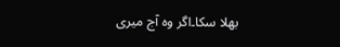بھلا سکا۔اگر وہ آج میری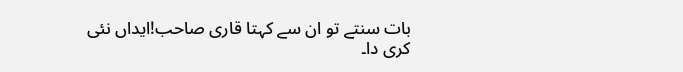بات سنتے تو ان سے کہتا قاری صاحب!ایداں نئی کری دا۔